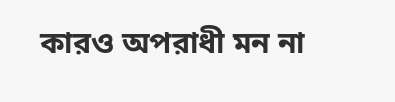কারও অপরাধী মন না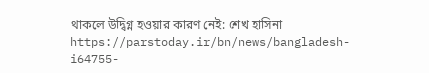থাকলে উদ্বিগ্ন হওয়ার কারণ নেই: শেখ হাসিনা
https://parstoday.ir/bn/news/bangladesh-i64755-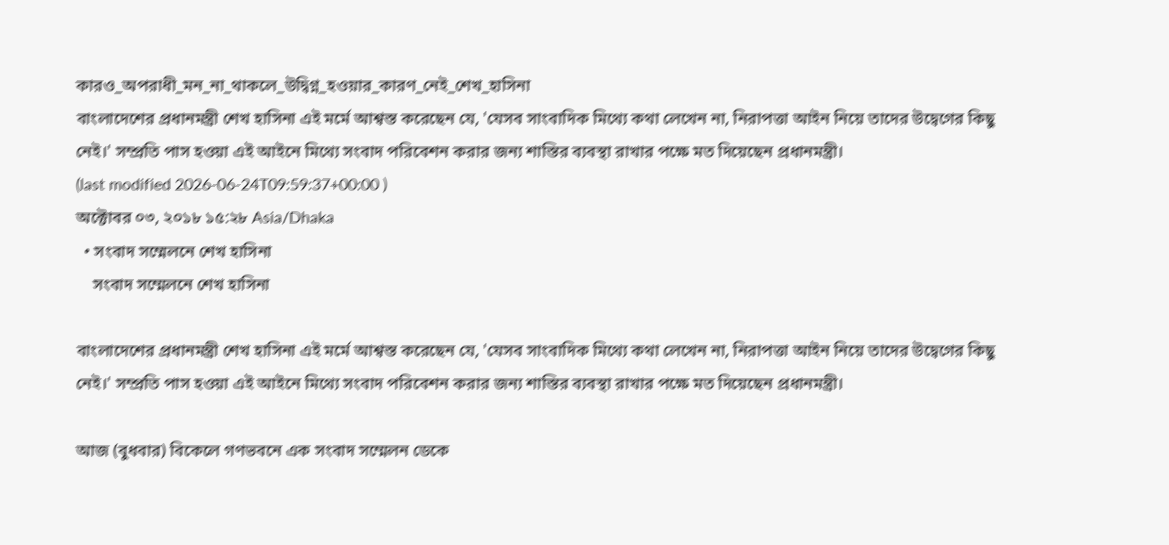কারও_অপরাধী_মন_না_থাকলে_উদ্বিগ্ন_হওয়ার_কারণ_নেই_শেখ_হাসিনা
বাংলাদেশের প্রধানমন্ত্রী শেখ হাসিনা এই মর্মে আশ্বস্ত করেছেন যে, 'যেসব সাংবাদিক মিথ্যে কথা লেখেন না, নিরাপত্তা আইন নিয়ে তাদের উদ্বেগের কিছু নেই।' সম্প্রতি পাস হওয়া এই আইনে মিথ্যে সংবাদ পরিবেশন করার জন্য শাস্তির ব্যবস্থা রাখার পক্ষে মত দিয়েছেন প্রধানমন্ত্রী।
(last modified 2026-06-24T09:59:37+00:00 )
অক্টোবর ০৩, ২০১৮ ১৫:২৮ Asia/Dhaka
  • সংবাদ সম্মেলনে শেখ হাসিনা
    সংবাদ সম্মেলনে শেখ হাসিনা

বাংলাদেশের প্রধানমন্ত্রী শেখ হাসিনা এই মর্মে আশ্বস্ত করেছেন যে, 'যেসব সাংবাদিক মিথ্যে কথা লেখেন না, নিরাপত্তা আইন নিয়ে তাদের উদ্বেগের কিছু নেই।' সম্প্রতি পাস হওয়া এই আইনে মিথ্যে সংবাদ পরিবেশন করার জন্য শাস্তির ব্যবস্থা রাখার পক্ষে মত দিয়েছেন প্রধানমন্ত্রী।

আজ (বুধবার) বিকেলে গণভবনে এক সংবাদ সম্মেলন ডেকে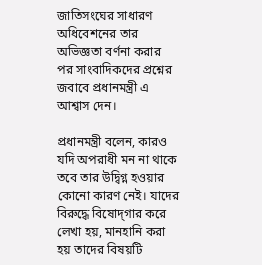জাতিসংঘের সাধারণ অধিবেশনের তার অভিজ্ঞতা বর্ণনা করার পর সাংবাদিকদের প্রশ্নের জবাবে প্রধানমন্ত্রী এ আশ্বাস দেন।

প্রধানমন্ত্রী বলেন, কারও যদি অপরাধী মন না থাকে তবে তার উদ্বিগ্ন হওয়ার কোনো কারণ নেই। যাদের বিরুদ্ধে বিষোদ্‌গার করে লেখা হয়, মানহানি করা হয় তাদের বিষয়টি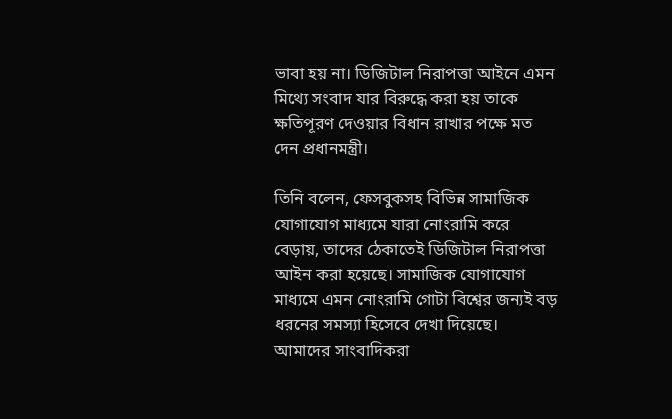ভাবা হয় না। ডিজিটাল নিরাপত্তা আইনে এমন মিথ্যে সংবাদ যার বিরুদ্ধে করা হয় তাকে ক্ষতিপূরণ দেওয়ার বিধান রাখার পক্ষে মত দেন প্রধানমন্ত্রী।

তিনি বলেন, ফেসবুকসহ বিভিন্ন সামাজিক যোগাযোগ মাধ্যমে যারা নোংরামি করে বেড়ায়, তাদের ঠেকাতেই ডিজিটাল নিরাপত্তা আইন করা হয়েছে। সামাজিক যোগাযোগ মাধ্যমে এমন নোংরামি গোটা বিশ্বের জন্যই বড় ধরনের সমস্যা হিসেবে দেখা দিয়েছে। আমাদের সাংবাদিকরা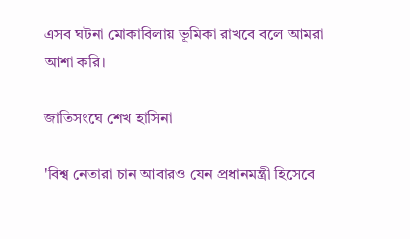এসব ঘটনা মোকাবিলায় ভূমিকা রাখবে বলে আমরা আশা করি।

জাতিসংঘে শেখ হাসিনা

'বিশ্ব নেতারা চান আবারও যেন প্রধানমন্ত্রী হিসেবে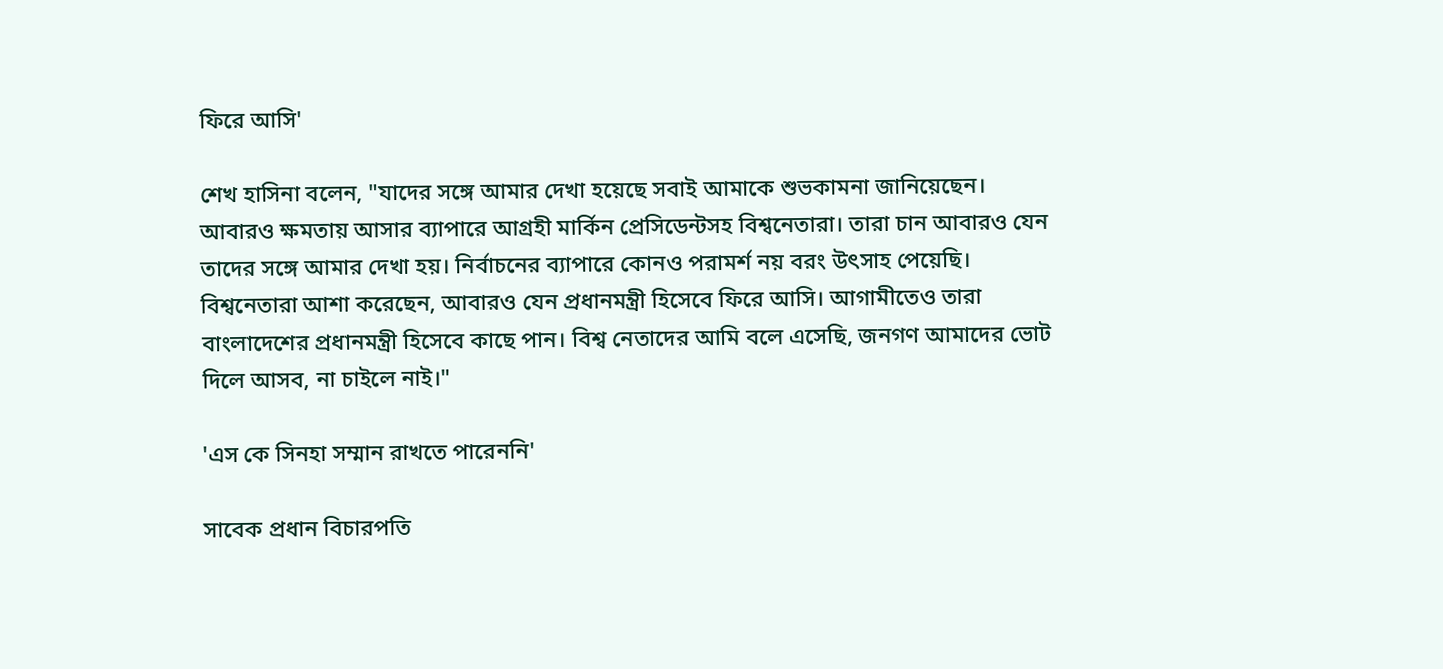ফিরে আসি'

শেখ হাসিনা বলেন, "যাদের সঙ্গে আমার দেখা হয়েছে সবাই আমাকে শুভকামনা জানিয়েছেন। আবারও ক্ষমতায় আসার ব্যাপারে আগ্রহী মার্কিন প্রেসিডেন্টসহ বিশ্বনেতারা। তারা চান আবারও যেন তাদের সঙ্গে আমার দেখা হয়। নির্বাচনের ব্যাপারে কোনও পরামর্শ নয় বরং উৎসাহ পেয়েছি। বিশ্বনেতারা আশা করেছেন, আবারও যেন প্রধানমন্ত্রী হিসেবে ফিরে আসি। আগামীতেও তারা বাংলাদেশের প্রধানমন্ত্রী হিসেবে কাছে পান। বিশ্ব নেতাদের আমি বলে এসেছি, জনগণ আমাদের ভোট দিলে আসব, না চাইলে নাই।"

'এস কে সিনহা সম্মান রাখতে পারেননি'

সাবেক প্রধান বিচারপতি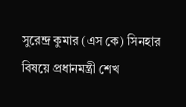সুরেন্দ্র কুমার (এস কে) সিনহার বিষয়ে প্রধানমন্ত্রী শেখ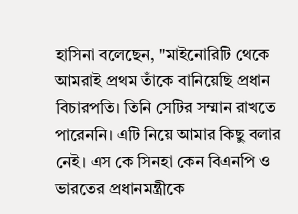হাসিনা বলেছেন, "মাইনোরিটি থেকে আমরাই প্রথম তাঁকে বানিয়েছি প্রধান বিচারপতি। তিনি সেটির সম্মান রাখতে পারেননি। এটি নিয়ে আমার কিছু বলার নেই। এস কে সিনহা কেন বিএনপি ও ভারতের প্রধানমন্ত্রীকে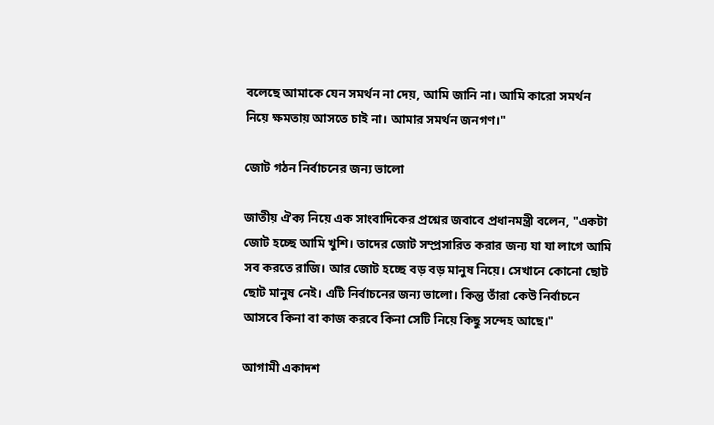বলেছে আমাকে যেন সমর্থন না দেয়, আমি জানি না। আমি কারো সমর্থন নিয়ে ক্ষমতায় আসতে চাই না। আমার সমর্থন জনগণ।"

জোট গঠন নির্বাচনের জন্য ভালো

জাতীয় ঐক্য নিয়ে এক সাংবাদিকের প্রশ্নের জবাবে প্রধানমন্ত্রী বলেন, "একটা জোট হচ্ছে আমি খুশি। তাদের জোট সম্প্রসারিত করার জন্য যা যা লাগে আমি সব করতে রাজি। আর জোট হচ্ছে বড় বড় মানুষ নিয়ে। সেখানে কোনো ছোট ছোট মানুষ নেই। এটি নির্বাচনের জন্য ভালো। কিন্তু তাঁরা কেউ নির্বাচনে আসবে কিনা বা কাজ করবে কিনা সেটি নিয়ে কিছু সন্দেহ আছে।"

আগামী একাদশ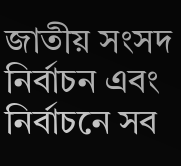জাতীয় সংসদ নির্বাচন এবং নির্বাচনে সব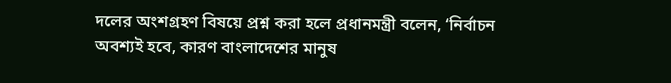দলের অংশগ্রহণ বিষয়ে প্রশ্ন করা হলে প্রধানমন্ত্রী বলেন, ‘নির্বাচন অবশ্যই হবে, কারণ বাংলাদেশের মানুষ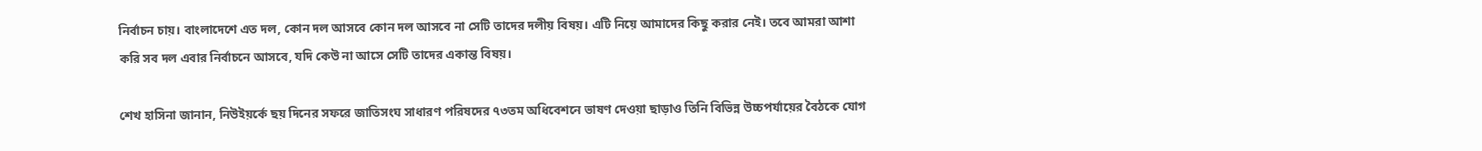নির্বাচন চায়। বাংলাদেশে এত দল, কোন দল আসবে কোন দল আসবে না সেটি তাদের দলীয় বিষয়। এটি নিয়ে আমাদের কিছু করার নেই। তবে আমরা আশা করি সব দল এবার নির্বাচনে আসবে, যদি কেউ না আসে সেটি তাদের একান্ত বিষয়।

শেখ হাসিনা জানান, নিউইয়র্কে ছয় দিনের সফরে জাতিসংঘ সাধারণ পরিষদের ৭৩তম অধিবেশনে ভাষণ দেওয়া ছাড়াও তিনি বিভিন্ন উচ্চপর্যায়ের বৈঠকে যোগ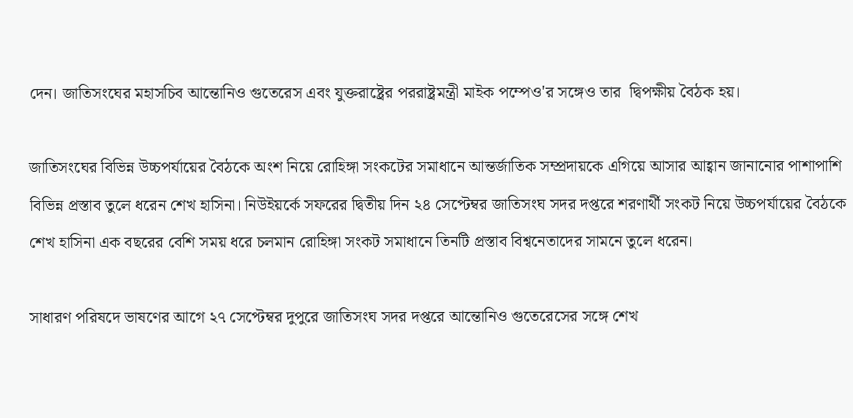দেন। জাতিসংঘের মহাসচিব আন্তোনিও গুতেরেস এবং যুক্তরাষ্ট্রের পররাষ্ট্রমন্ত্রী মাইক পম্পেও'র সঙ্গেও তার  দ্বিপক্ষীয় বৈঠক হয়।

জাতিসংঘের বিভিন্ন উচ্চপর্যায়ের বৈঠকে অংশ নিয়ে রোহিঙ্গা সংকটের সমাধানে আন্তর্জাতিক সম্প্রদায়কে এগিয়ে আসার আহ্বান জানানোর পাশাপাশি বিভিন্ন প্রস্তাব তুলে ধরেন শেখ হাসিনা। নিউইয়র্কে সফরের দ্বিতীয় দিন ২৪ সেপ্টেম্বর জাতিসংঘ সদর দপ্তরে শরণার্থী সংকট নিয়ে উচ্চপর্যায়ের বৈঠকে শেখ হাসিনা এক বছরের বেশি সময় ধরে চলমান রোহিঙ্গা সংকট সমাধানে তিনটি প্রস্তাব বিশ্বনেতাদের সামনে তুলে ধরেন।

সাধারণ পরিষদে ভাষণের আগে ২৭ সেপ্টেম্বর দুপুরে জাতিসংঘ সদর দপ্তরে আন্তোনিও গুতেরেসের সঙ্গে শেখ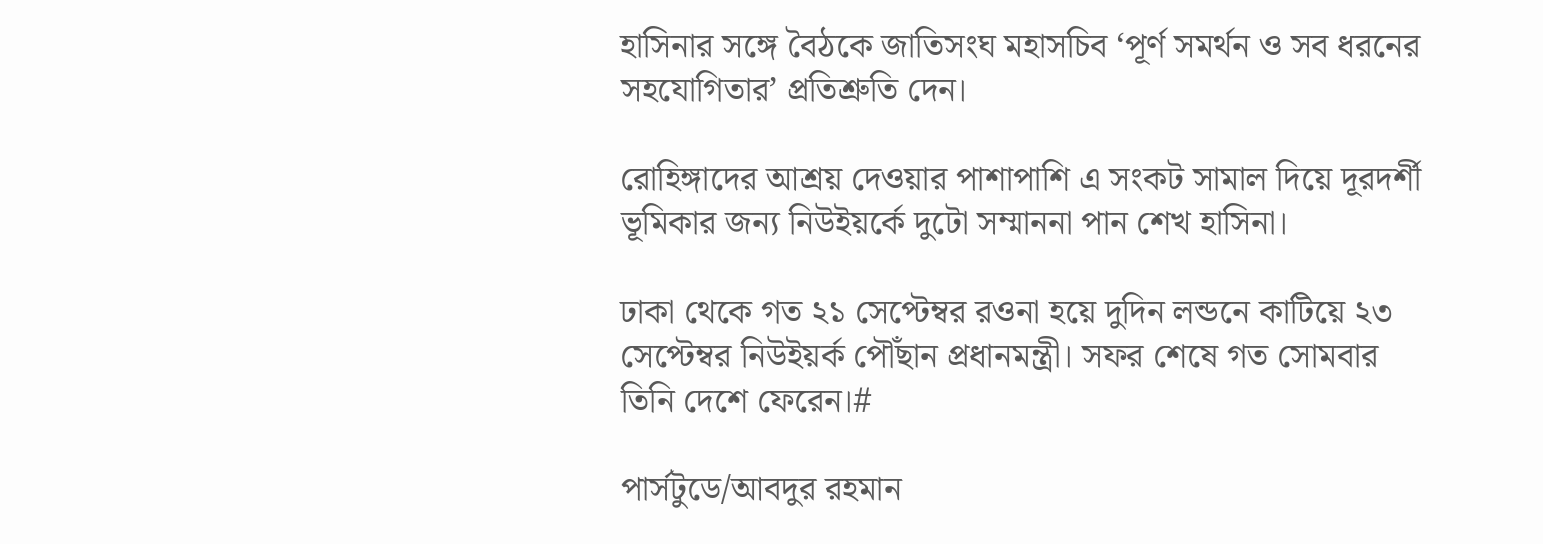হাসিনার সঙ্গে বৈঠকে জাতিসংঘ মহাসচিব ‘পূর্ণ সমর্থন ও সব ধরনের সহযোগিতার’ প্রতিশ্রুতি দেন।

রোহিঙ্গাদের আশ্রয় দেওয়ার পাশাপাশি এ সংকট সামাল দিয়ে দূরদর্শী ভূমিকার জন্য নিউইয়র্কে দুটো সম্মাননা পান শেখ হাসিনা।

ঢাকা থেকে গত ২১ সেপ্টেম্বর রওনা হয়ে দুদিন লন্ডনে কাটিয়ে ২৩ সেপ্টেম্বর নিউইয়র্ক পৌঁছান প্রধানমন্ত্রী। সফর শেষে গত সোমবার তিনি দেশে ফেরেন।#

পার্সটুডে/আবদুর রহমান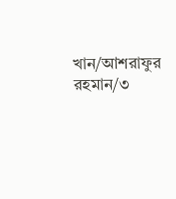খান/আশরাফুর রহমান/৩